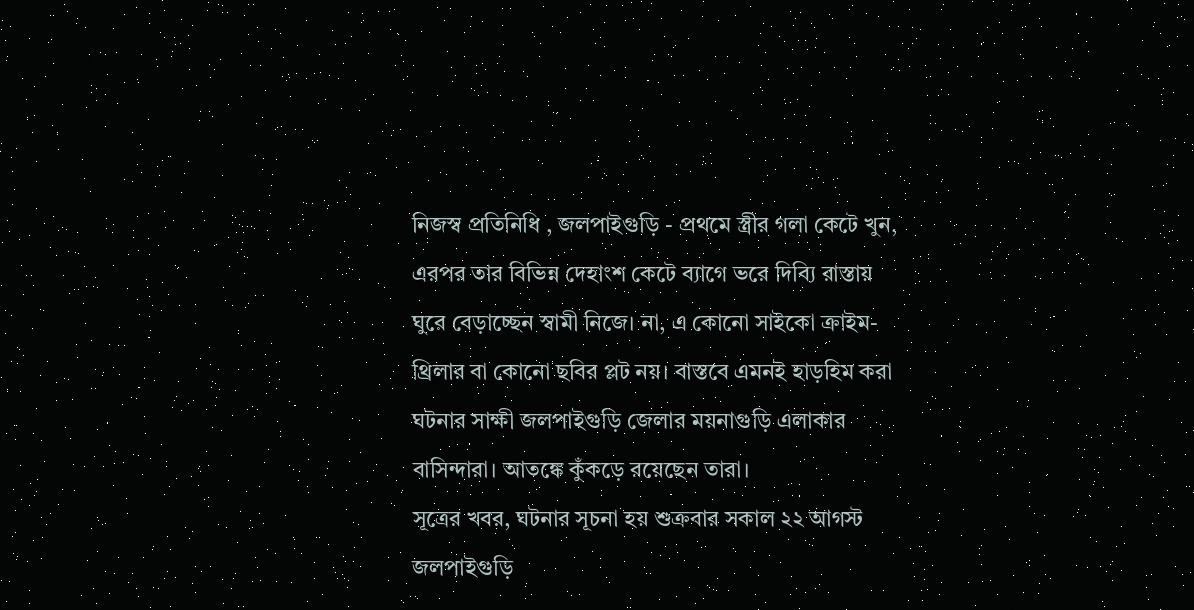নিজস্ব প্রতিনিধি , জলপাইগুড়ি - প্রথমে স্ত্রীর গলা কেটে খুন, এরপর তার বিভিন্ন দেহাংশ কেটে ব্যাগে ভরে দিব্যি রাস্তায় ঘুরে বেড়াচ্ছেন স্বামী নিজে। না, এ কোনো সাইকো ক্রাইম- থ্রিলার বা কোনো ছবির প্লট নয়। বাস্তবে এমনই হাড়হিম করা ঘটনার সাক্ষী জলপাইগুড়ি জেলার ময়নাগুড়ি এলাকার বাসিন্দারা। আতঙ্কে কুঁকড়ে রয়েছেন তারা।
সূত্রের খবর, ঘটনার সূচনা হয় শুক্রবার সকাল ২২ আগস্ট জলপাইগুড়ি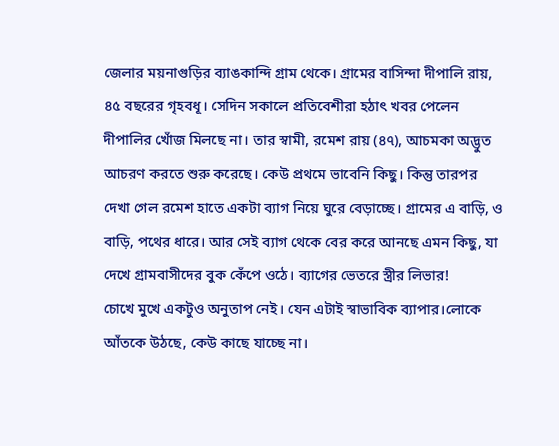জেলার ময়নাগুড়ির ব্যাঙকান্দি গ্রাম থেকে। গ্রামের বাসিন্দা দীপালি রায়, ৪৫ বছরের গৃহবধূ। সেদিন সকালে প্রতিবেশীরা হঠাৎ খবর পেলেন দীপালির খোঁজ মিলছে না। তার স্বামী, রমেশ রায় (৪৭), আচমকা অদ্ভুত আচরণ করতে শুরু করেছে। কেউ প্রথমে ভাবেনি কিছু। কিন্তু তারপর দেখা গেল রমেশ হাতে একটা ব্যাগ নিয়ে ঘুরে বেড়াচ্ছে। গ্রামের এ বাড়ি, ও বাড়ি, পথের ধারে। আর সেই ব্যাগ থেকে বের করে আনছে এমন কিছু, যা দেখে গ্রামবাসীদের বুক কেঁপে ওঠে। ব্যাগের ভেতরে স্ত্রীর লিভার!
চোখে মুখে একটুও অনুতাপ নেই। যেন এটাই স্বাভাবিক ব্যাপার।লোকে আঁতকে উঠছে, কেউ কাছে যাচ্ছে না।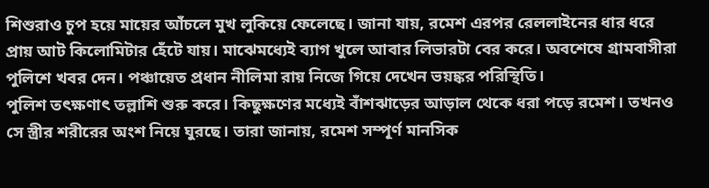শিশুরাও চুপ হয়ে মায়ের আঁচলে মুখ লুকিয়ে ফেলেছে। জানা যায়, রমেশ এরপর রেললাইনের ধার ধরে প্রায় আট কিলোমিটার হেঁটে যায়। মাঝেমধ্যেই ব্যাগ খুলে আবার লিভারটা বের করে। অবশেষে গ্রামবাসীরা পুলিশে খবর দেন। পঞ্চায়েত প্রধান নীলিমা রায় নিজে গিয়ে দেখেন ভয়ঙ্কর পরিস্থিতি।
পুলিশ তৎক্ষণাৎ তল্লাশি শুরু করে। কিছুক্ষণের মধ্যেই বাঁশঝাড়ের আড়াল থেকে ধরা পড়ে রমেশ। তখনও সে স্ত্রীর শরীরের অংশ নিয়ে ঘুরছে। তারা জানায়, রমেশ সম্পূর্ণ মানসিক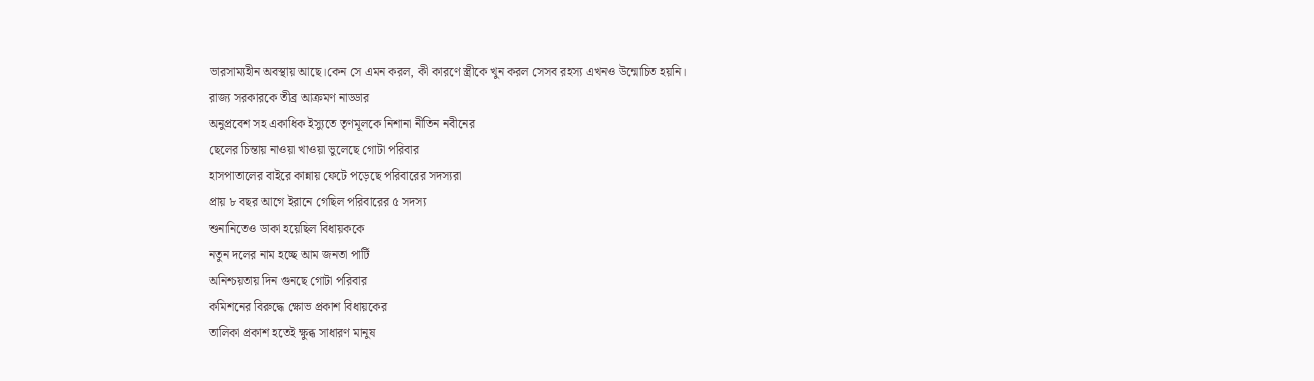ভারসাম্যহীন অবস্থায় আছে।কেন সে এমন করল, কী কারণে স্ত্রীকে খুন করল সেসব রহস্য এখনও উন্মোচিত হয়নি।
রাজ্য সরকারকে তীব্র আক্রমণ নাড্ডার
অনুপ্রবেশ সহ একাধিক ইস্যুতে তৃণমূলকে নিশানা নীতিন নবীনের
ছেলের চিন্তায় নাওয়া খাওয়া ভুলেছে গোটা পরিবার
হাসপাতালের বাইরে কান্নায় ফেটে পড়েছে পরিবারের সদস্যরা
প্রায় ৮ বছর আগে ইরানে গেছিল পরিবারের ৫ সদস্য
শুনানিতেও ডাকা হয়েছিল বিধায়ককে
নতুন দলের নাম হচ্ছে আম জনতা পার্টি
অনিশ্চয়তায় দিন গুনছে গোটা পরিবার
কমিশনের বিরুদ্ধে ক্ষোভ প্রকাশ বিধায়কের
তালিকা প্রকাশ হতেই ক্ষুব্ধ সাধারণ মানুষ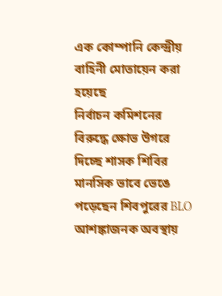এক কোম্পানি কেন্দ্রীয় বাহিনী মোতায়েন করা হয়েছে
নির্বাচন কমিশনের বিরুদ্ধে ক্ষোভ উগরে দিচ্ছে শাসক শিবির
মানসিক ভাবে ভেঙে পড়েছেন শিবপুরের BLO
আশঙ্কাজনক অবস্থায়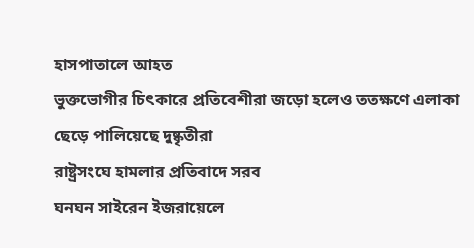হাসপাতালে আহত
ভুক্তভোগীর চিৎকারে প্রতিবেশীরা জড়ো হলেও ততক্ষণে এলাকা ছেড়ে পালিয়েছে দুষ্কৃতীরা
রাষ্ট্রসংঘে হামলার প্রতিবাদে সরব
ঘনঘন সাইরেন ইজরায়েলে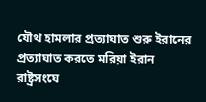যৌথ হামলার প্রত্যাঘাত শুরু ইরানের
প্রত্যাঘাত করতে মরিয়া ইরান
রাষ্ট্রসংঘে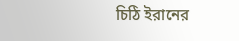চিঠি ইরানের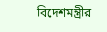বিদেশমন্ত্রীর